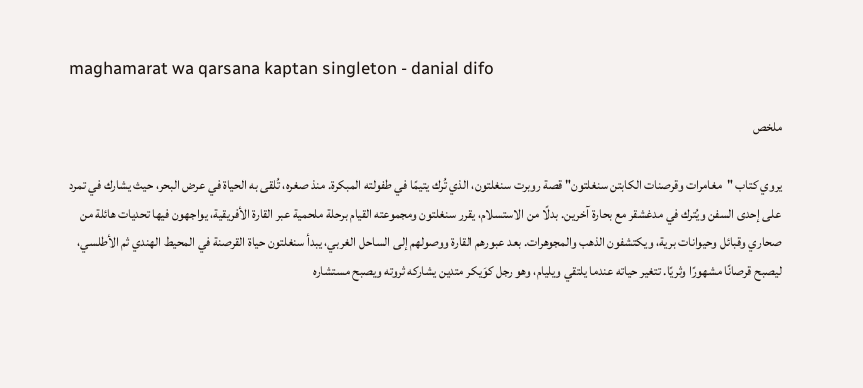maghamarat wa qarsana kaptan singleton - danial difo

ملخص

يروي كتاب "مغامرات وقرصنات الكابتن سنغلتون" قصة روبرت سنغلتون، الذي تُرك يتيمًا في طفولته المبكرة. منذ صغره، تُلقى به الحياة في عرض البحر، حيث يشارك في تمرد على إحدى السفن ويُترك في مدغشقر مع بحارة آخرين. بدلًا من الاستسلام، يقرر سنغلتون ومجموعته القيام برحلة ملحمية عبر القارة الأفريقية، يواجهون فيها تحديات هائلة من صحاري وقبائل وحيوانات برية، ويكتشفون الذهب والمجوهرات. بعد عبورهم القارة ووصولهم إلى الساحل الغربي، يبدأ سنغلتون حياة القرصنة في المحيط الهندي ثم الأطلسي، ليصبح قرصانًا مشهورًا وثريًا. تتغير حياته عندما يلتقي ويليام، وهو رجل كوَيكر متدين يشاركه ثروته ويصبح مستشاره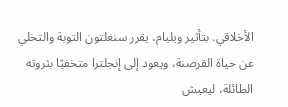الأخلاقي. بتأثير ويليام، يقرر سنغلتون التوبة والتخلي عن حياة القرصنة، ويعود إلى إنجلترا متخفيًا بثروته الطائلة، ليعيش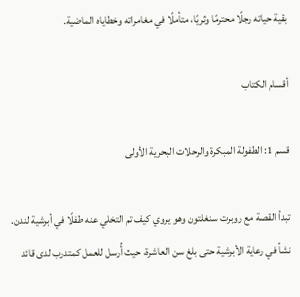بقية حياته رجلًا محترمًا وثريًا، متأملًا في مغامراته وخطاياه الماضية.

أقسام الكتاب

قسم 1: الطفولة المبكرة والرحلات البحرية الأولى

تبدأ القصة مع روبرت سنغلتون وهو يروي كيف تم التخلي عنه طفلًا في أبرشية لندن. نشأ في رعاية الأبرشية حتى بلغ سن العاشرة، حيث أُرسل للعمل كمتدرب لدى قائد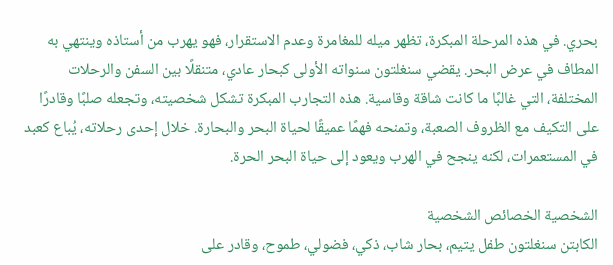بحري. في هذه المرحلة المبكرة، تظهر ميله للمغامرة وعدم الاستقرار، فهو يهرب من أستاذه وينتهي به المطاف في عرض البحر. يقضي سنغلتون سنواته الأولى كبحار عادي، متنقلًا بين السفن والرحلات المختلفة، التي غالبًا ما كانت شاقة وقاسية. هذه التجارب المبكرة تشكل شخصيته، وتجعله صلبًا وقادرًا على التكيف مع الظروف الصعبة، وتمنحه فهمًا عميقًا لحياة البحر والبحارة. خلال إحدى رحلاته، يُباع كعبد في المستعمرات، لكنه ينجح في الهرب ويعود إلى حياة البحر الحرة.

الشخصية الخصائص الشخصية
الكابتن سنغلتون طفل يتيم، بحار شاب، ذكي، فضولي، طموح، وقادر على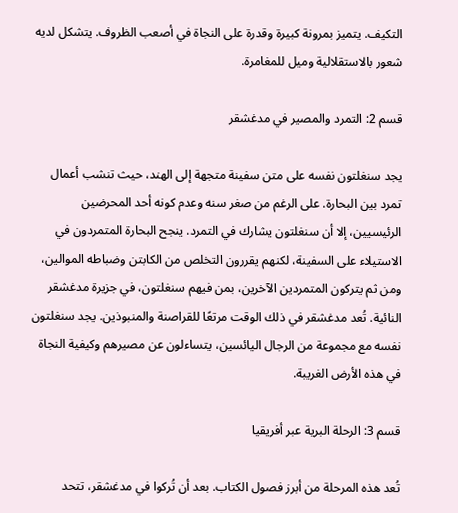التكيف. يتميز بمرونة كبيرة وقدرة على النجاة في أصعب الظروف. يتشكل لديه شعور بالاستقلالية وميل للمغامرة.

قسم 2: التمرد والمصير في مدغشقر

يجد سنغلتون نفسه على متن سفينة متجهة إلى الهند، حيث تنشب أعمال تمرد بين البحارة. على الرغم من صغر سنه وعدم كونه أحد المحرضين الرئيسيين، إلا أن سنغلتون يشارك في التمرد. ينجح البحارة المتمردون في الاستيلاء على السفينة، لكنهم يقررون التخلص من الكابتن وضباطه الموالين، ومن ثم يتركون المتمردين الآخرين، بمن فيهم سنغلتون، في جزيرة مدغشقر النائية. تُعد مدغشقر في ذلك الوقت مرتعًا للقراصنة والمنبوذين. يجد سنغلتون نفسه مع مجموعة من الرجال اليائسين، يتساءلون عن مصيرهم وكيفية النجاة في هذه الأرض الغريبة.

قسم 3: الرحلة البرية عبر أفريقيا

تُعد هذه المرحلة من أبرز فصول الكتاب. بعد أن تُركوا في مدغشقر، تتحد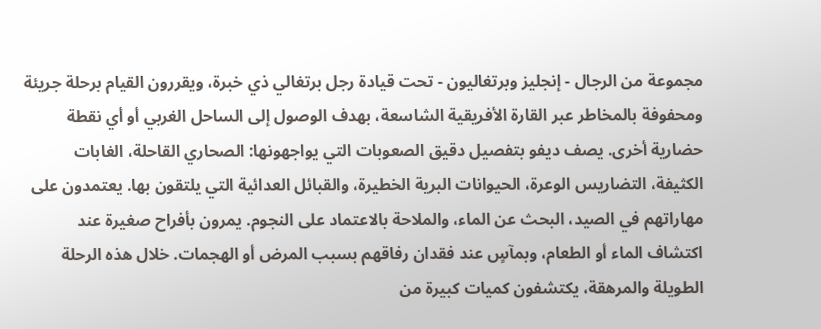مجموعة من الرجال - إنجليز وبرتغاليون - تحت قيادة رجل برتغالي ذي خبرة، ويقررون القيام برحلة جريئة ومحفوفة بالمخاطر عبر القارة الأفريقية الشاسعة، بهدف الوصول إلى الساحل الغربي أو أي نقطة حضارية أخرى. يصف ديفو بتفصيل دقيق الصعوبات التي يواجهونها: الصحاري القاحلة، الغابات الكثيفة، التضاريس الوعرة، الحيوانات البرية الخطيرة، والقبائل العدائية التي يلتقون بها. يعتمدون على مهاراتهم في الصيد، البحث عن الماء، والملاحة بالاعتماد على النجوم. يمرون بأفراح صغيرة عند اكتشاف الماء أو الطعام، وبمآسٍ عند فقدان رفاقهم بسبب المرض أو الهجمات. خلال هذه الرحلة الطويلة والمرهقة، يكتشفون كميات كبيرة من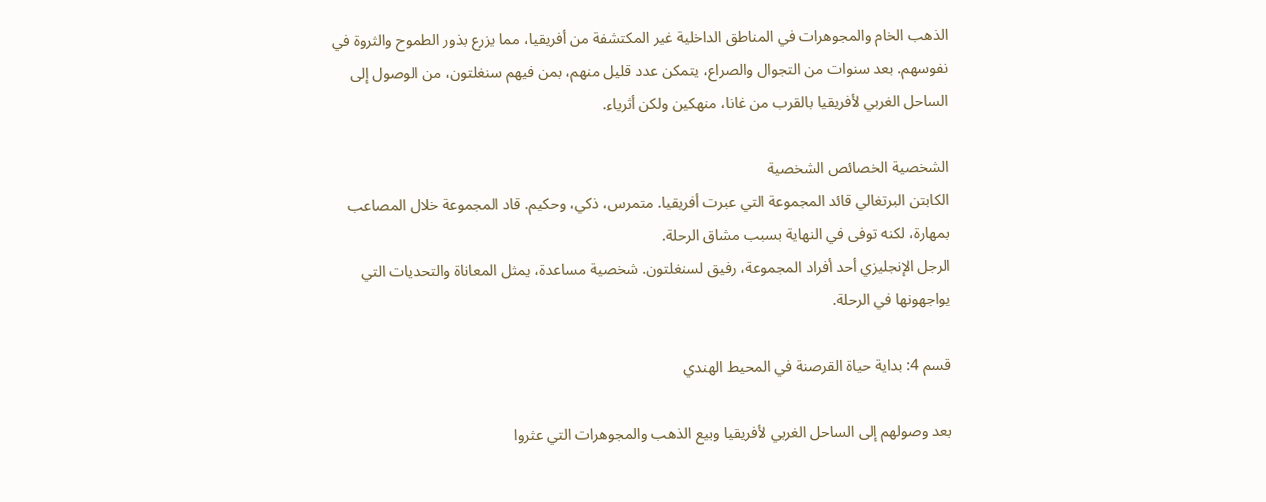الذهب الخام والمجوهرات في المناطق الداخلية غير المكتشفة من أفريقيا، مما يزرع بذور الطموح والثروة في نفوسهم. بعد سنوات من التجوال والصراع، يتمكن عدد قليل منهم، بمن فيهم سنغلتون، من الوصول إلى الساحل الغربي لأفريقيا بالقرب من غانا، منهكين ولكن أثرياء.

الشخصية الخصائص الشخصية
الكابتن البرتغالي قائد المجموعة التي عبرت أفريقيا. متمرس، ذكي، وحكيم. قاد المجموعة خلال المصاعب بمهارة، لكنه توفى في النهاية بسبب مشاق الرحلة.
الرجل الإنجليزي أحد أفراد المجموعة، رفيق لسنغلتون. شخصية مساعدة، يمثل المعاناة والتحديات التي يواجهونها في الرحلة.

قسم 4: بداية حياة القرصنة في المحيط الهندي

بعد وصولهم إلى الساحل الغربي لأفريقيا وبيع الذهب والمجوهرات التي عثروا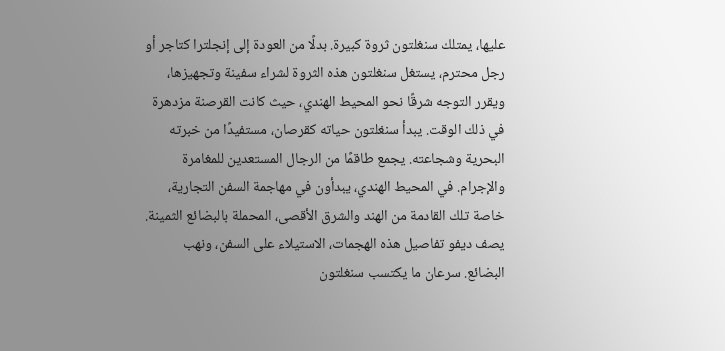عليها، يمتلك سنغلتون ثروة كبيرة. بدلًا من العودة إلى إنجلترا كتاجر أو رجل محترم، يستغل سنغلتون هذه الثروة لشراء سفينة وتجهيزها، ويقرر التوجه شرقًا نحو المحيط الهندي، حيث كانت القرصنة مزدهرة في ذلك الوقت. يبدأ سنغلتون حياته كقرصان، مستفيدًا من خبرته البحرية وشجاعته. يجمع طاقمًا من الرجال المستعدين للمغامرة والإجرام. في المحيط الهندي، يبدأون في مهاجمة السفن التجارية، خاصة تلك القادمة من الهند والشرق الأقصى، المحملة بالبضائع الثمينة. يصف ديفو تفاصيل هذه الهجمات، الاستيلاء على السفن، ونهب البضائع. سرعان ما يكتسب سنغلتون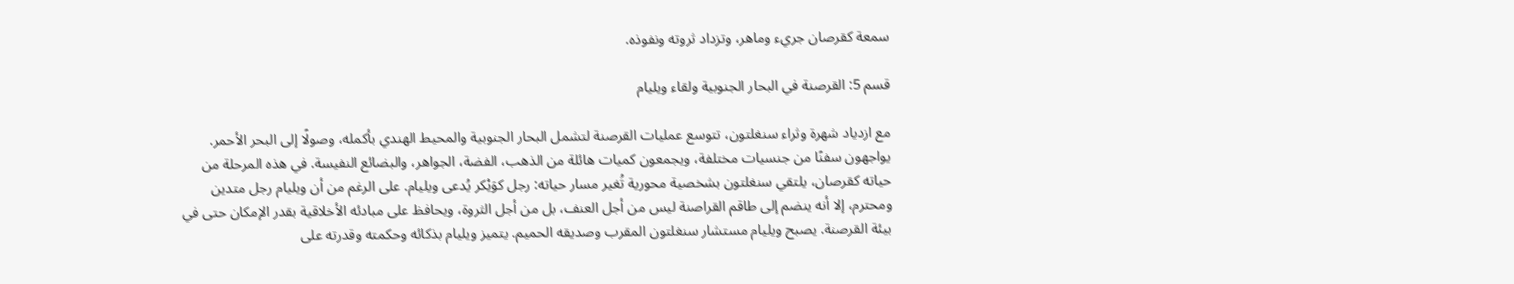سمعة كقرصان جريء وماهر، وتزداد ثروته ونفوذه.

قسم 5: القرصنة في البحار الجنوبية ولقاء ويليام

مع ازدياد شهرة وثراء سنغلتون، تتوسع عمليات القرصنة لتشمل البحار الجنوبية والمحيط الهندي بأكمله، وصولًا إلى البحر الأحمر. يواجهون سفنًا من جنسيات مختلفة، ويجمعون كميات هائلة من الذهب، الفضة، الجواهر، والبضائع النفيسة. في هذه المرحلة من حياته كقرصان، يلتقي سنغلتون بشخصية محورية تُغير مسار حياته: رجل كوَيْكر يُدعى ويليام. على الرغم من أن ويليام رجل متدين ومحترم، إلا أنه ينضم إلى طاقم القراصنة ليس من أجل العنف، بل من أجل الثروة، ويحافظ على مبادئه الأخلاقية بقدر الإمكان حتى في بيئة القرصنة. يصبح ويليام مستشار سنغلتون المقرب وصديقه الحميم. يتميز ويليام بذكائه وحكمته وقدرته على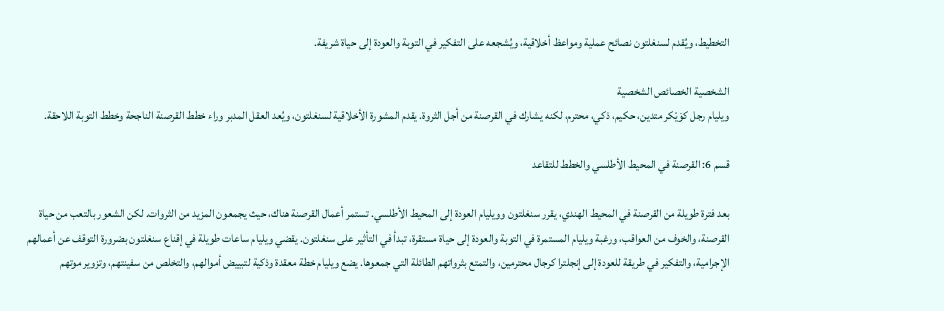التخطيط، ويُقدم لسنغلتون نصائح عملية ومواعظ أخلاقية، ويُشجعه على التفكير في التوبة والعودة إلى حياة شريفة.

الشخصية الخصائص الشخصية
ويليام رجل كوَيْكر متدين، حكيم، ذكي، محترم، لكنه يشارك في القرصنة من أجل الثروة. يقدم المشورة الأخلاقية لسنغلتون، ويُعد العقل المدبر وراء خطط القرصنة الناجحة وخطط التوبة اللاحقة.

قسم 6: القرصنة في المحيط الأطلسي والخطط للتقاعد

بعد فترة طويلة من القرصنة في المحيط الهندي، يقرر سنغلتون وويليام العودة إلى المحيط الأطلسي. تستمر أعمال القرصنة هناك، حيث يجمعون المزيد من الثروات. لكن الشعور بالتعب من حياة القرصنة، والخوف من العواقب، ورغبة ويليام المستمرة في التوبة والعودة إلى حياة مستقرة، تبدأ في التأثير على سنغلتون. يقضي ويليام ساعات طويلة في إقناع سنغلتون بضرورة التوقف عن أعمالهم الإجرامية، والتفكير في طريقة للعودة إلى إنجلترا كرجال محترمين، والتمتع بثرواتهم الطائلة التي جمعوها. يضع ويليام خطة معقدة وذكية لتبييض أموالهم، والتخلص من سفينتهم، وتزوير موتهم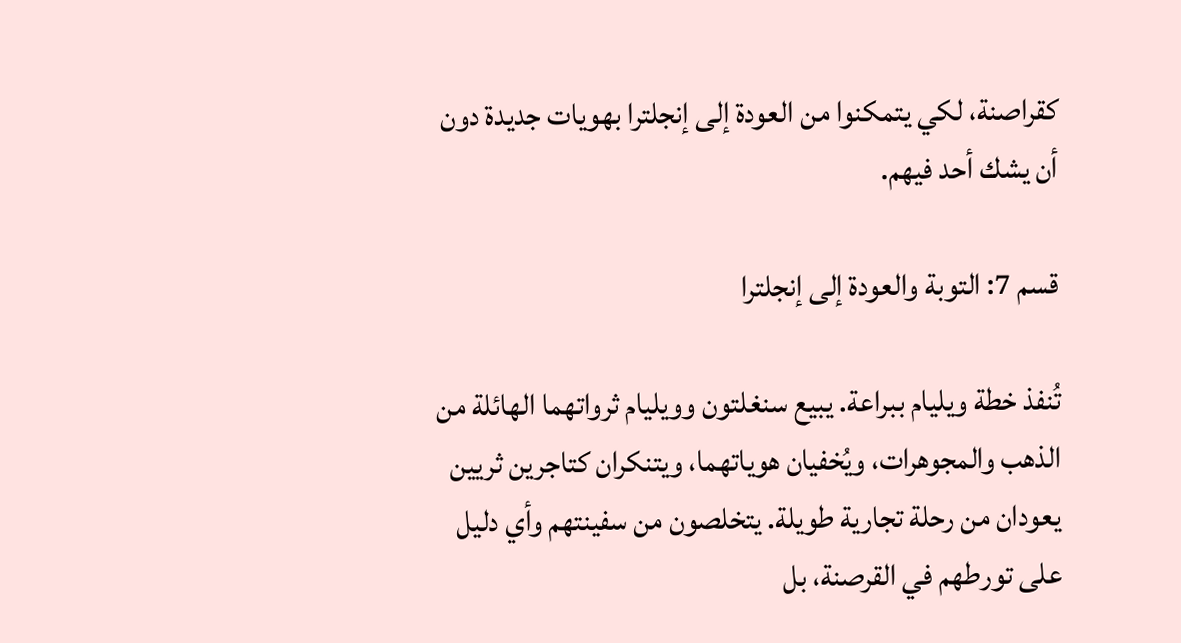كقراصنة، لكي يتمكنوا من العودة إلى إنجلترا بهويات جديدة دون أن يشك أحد فيهم.

قسم 7: التوبة والعودة إلى إنجلترا

تُنفذ خطة ويليام ببراعة. يبيع سنغلتون وويليام ثرواتهما الهائلة من الذهب والمجوهرات، ويُخفيان هوياتهما، ويتنكران كتاجرين ثريين يعودان من رحلة تجارية طويلة. يتخلصون من سفينتهم وأي دليل على تورطهم في القرصنة، بل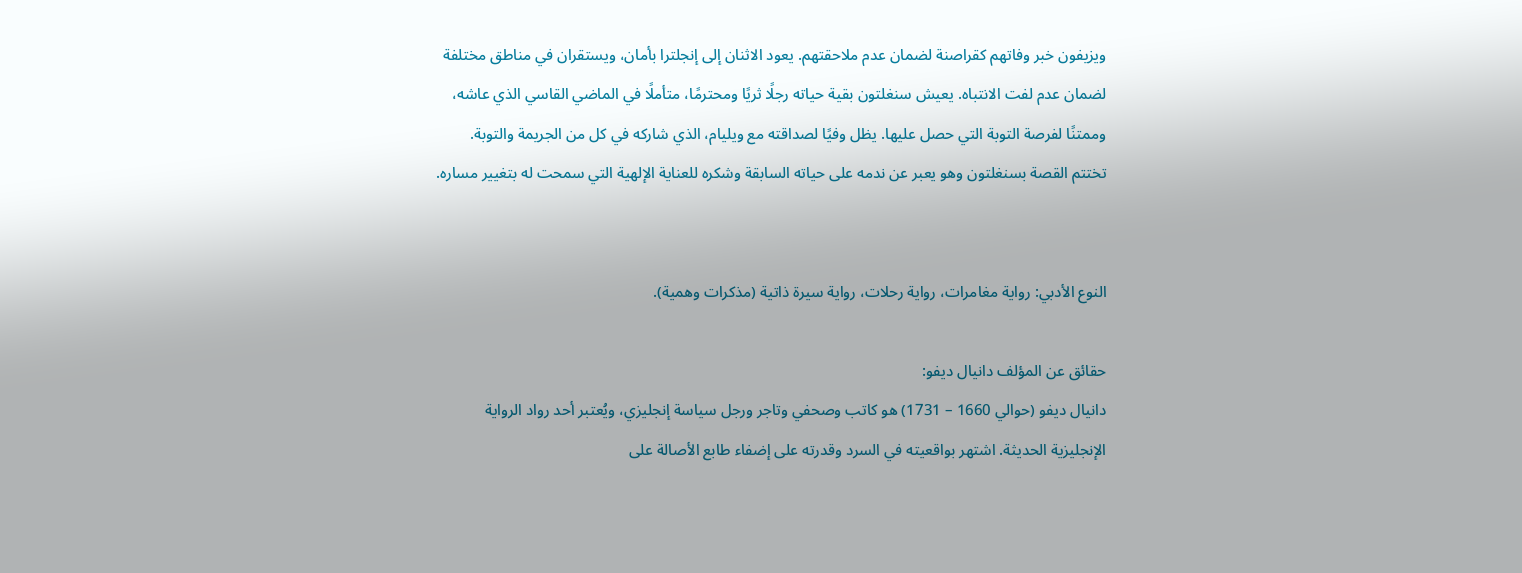ويزيفون خبر وفاتهم كقراصنة لضمان عدم ملاحقتهم. يعود الاثنان إلى إنجلترا بأمان، ويستقران في مناطق مختلفة لضمان عدم لفت الانتباه. يعيش سنغلتون بقية حياته رجلًا ثريًا ومحترمًا، متأملًا في الماضي القاسي الذي عاشه، وممتنًا لفرصة التوبة التي حصل عليها. يظل وفيًا لصداقته مع ويليام، الذي شاركه في كل من الجريمة والتوبة. تختتم القصة بسنغلتون وهو يعبر عن ندمه على حياته السابقة وشكره للعناية الإلهية التي سمحت له بتغيير مساره.


النوع الأدبي: رواية مغامرات، رواية رحلات، رواية سيرة ذاتية (مذكرات وهمية).

حقائق عن المؤلف دانيال ديفو:
دانيال ديفو (حوالي 1660 – 1731) هو كاتب وصحفي وتاجر ورجل سياسة إنجليزي، ويُعتبر أحد رواد الرواية الإنجليزية الحديثة. اشتهر بواقعيته في السرد وقدرته على إضفاء طابع الأصالة على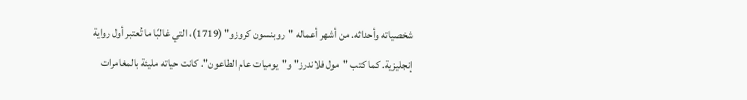شخصياته وأحداثه. من أشهر أعماله "روبنسون كروزو" (1719)، التي غالبًا ما تُعتبر أول رواية إنجليزية. كما كتب "مول فلاندرز" و"يوميات عام الطاعون". كانت حياته مليئة بالمغامرات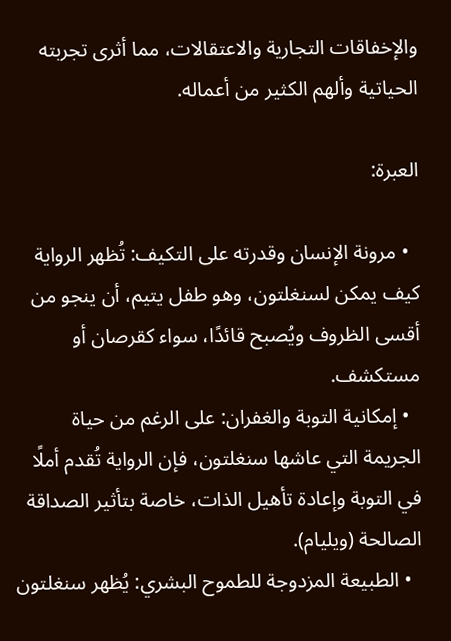والإخفاقات التجارية والاعتقالات، مما أثرى تجربته الحياتية وألهم الكثير من أعماله.

العبرة:

  • مرونة الإنسان وقدرته على التكيف: تُظهر الرواية كيف يمكن لسنغلتون، وهو طفل يتيم، أن ينجو من أقسى الظروف ويُصبح قائدًا، سواء كقرصان أو مستكشف.
  • إمكانية التوبة والغفران: على الرغم من حياة الجريمة التي عاشها سنغلتون، فإن الرواية تُقدم أملًا في التوبة وإعادة تأهيل الذات، خاصة بتأثير الصداقة الصالحة (ويليام).
  • الطبيعة المزدوجة للطموح البشري: يُظهر سنغلتون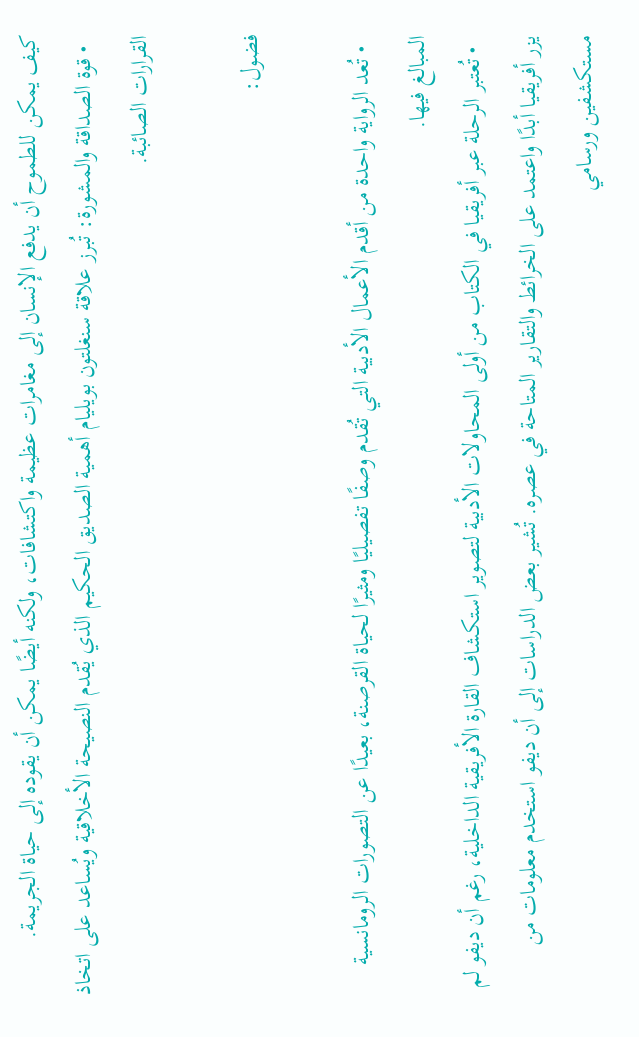كيف يمكن للطموح أن يدفع الإنسان إلى مغامرات عظيمة واكتشافات، ولكنه أيضًا يمكن أن يقوده إلى حياة الجريمة.
  • قوة الصداقة والمشورة: تُبرز علاقة سنغلتون بويليام أهمية الصديق الحكيم الذي يُقدم النصيحة الأخلاقية ويُساعد على اتخاذ القرارات الصائبة.

فضول:

  • تُعد الرواية واحدة من أقدم الأعمال الأدبية التي تُقدم وصفًا تفصيليًا ومثيرًا لحياة القرصنة، بعيدًا عن التصورات الرومانسية المبالغ فيها.
  • تُعتبر الرحلة عبر أفريقيا في الكتاب من أولى المحاولات الأدبية لتصوير استكشاف القارة الأفريقية الداخلية، رغم أن ديفو لم يزر أفريقيا أبدًا واعتمد على الخرائط والتقارير المتاحة في عصره. تُشير بعض الدراسات إلى أن ديفو استخدم معلومات من مستكشفين ورسامي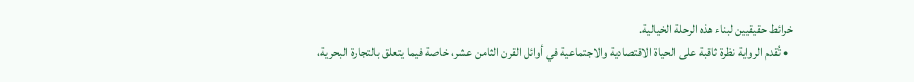خرائط حقيقيين لبناء هذه الرحلة الخيالية.
  • تُقدم الرواية نظرة ثاقبة على الحياة الاقتصادية والاجتماعية في أوائل القرن الثامن عشر، خاصة فيما يتعلق بالتجارة البحرية،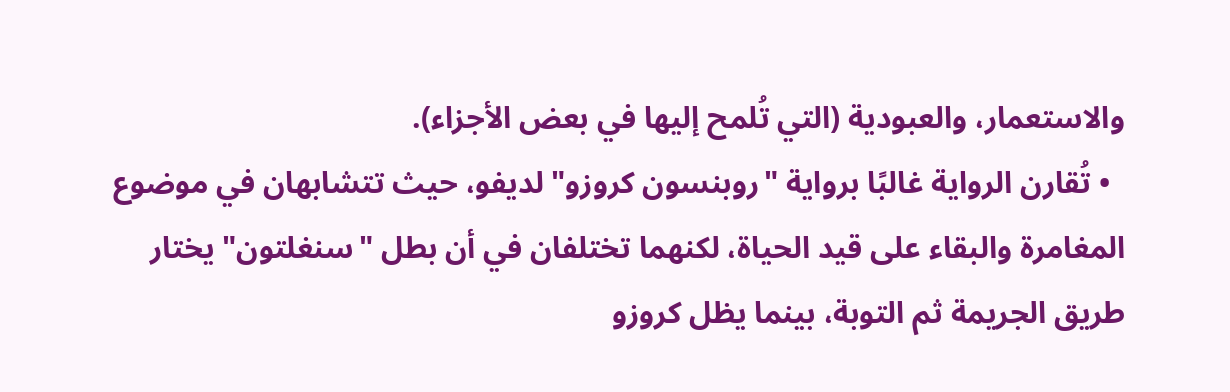والاستعمار، والعبودية (التي تُلمح إليها في بعض الأجزاء).
  • تُقارن الرواية غالبًا برواية "روبنسون كروزو" لديفو، حيث تتشابهان في موضوع المغامرة والبقاء على قيد الحياة، لكنهما تختلفان في أن بطل "سنغلتون" يختار طريق الجريمة ثم التوبة، بينما يظل كروزو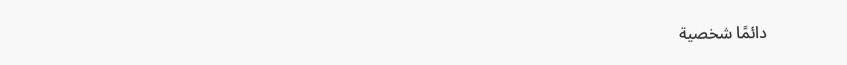دائمًا شخصية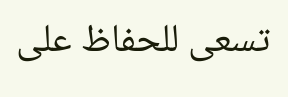تسعى للحفاظ على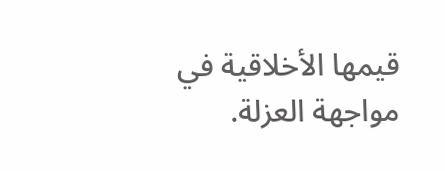قيمها الأخلاقية في مواجهة العزلة.